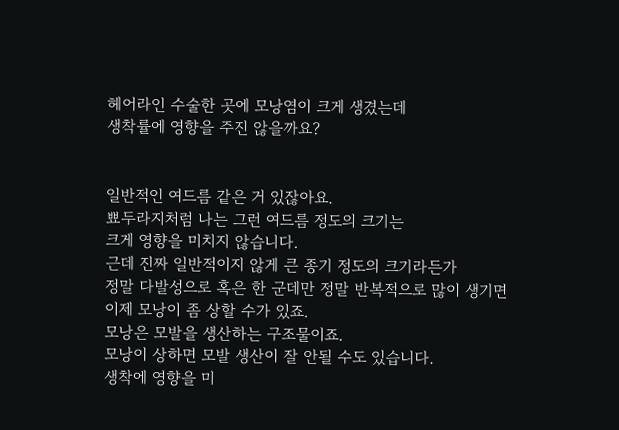헤어라인 수술한 곳에 모낭염이 크게 생겼는데
생착률에 영향을 주진 않을까요?


일반적인 여드름 같은 거 있잖아요.
뾰두라지처럼 나는 그런 여드름 정도의 크기는
크게 영향을 미치지 않습니다.
근데 진짜 일반적이지 않게 큰 종기 정도의 크기라든가
정말 다발성으로 혹은 한 군데만 정말 반복적으로 많이 생기면
이제 모낭이 좀 상할 수가 있죠.
모낭은 모발을 생산하는 구조물이죠.
모낭이 상하면 모발 생산이 잘 안될 수도 있습니다.
생착에 영향을 미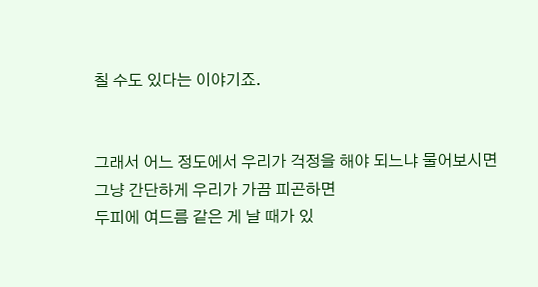칠 수도 있다는 이야기죠.


그래서 어느 정도에서 우리가 걱정을 해야 되느냐 물어보시면
그냥 간단하게 우리가 가끔 피곤하면
두피에 여드름 같은 게 날 때가 있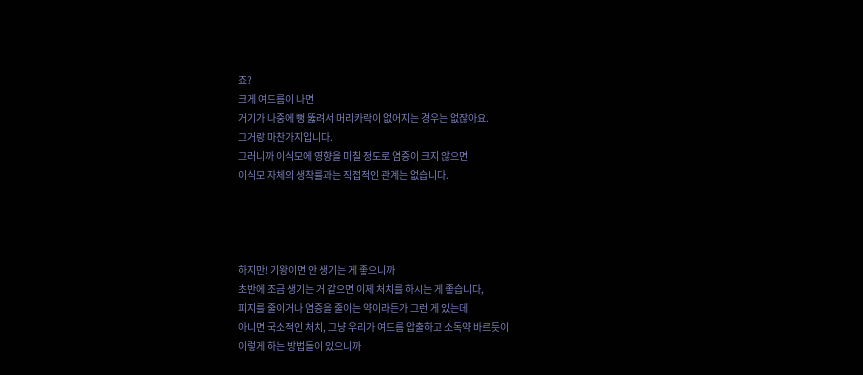죠?
크게 여드름이 나면
거기가 나중에 뻥 뚫려서 머리카락이 없어지는 경우는 없잖아요.
그거랑 마찬가지입니다.
그러니까 이식모에 영향을 미칠 정도로 염증이 크지 않으면
이식모 자체의 생착률과는 직접적인 관계는 없습니다.




하지만! 기왕이면 안 생기는 게 좋으니까
초반에 조금 생기는 거 같으면 이제 처치를 하시는 게 좋습니다,
피지를 줄이거나 염증을 줄이는 약이라든가 그런 게 있는데
아니면 국소적인 처치, 그냥 우리가 여드름 압출하고 소독약 바르듯이
이렇게 하는 방법들이 있으니까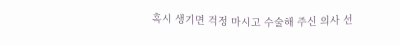혹시 생기면 걱정 마시고 수술해 주신 의사 선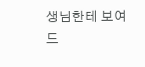생님한테 보여드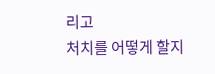리고
처치를 어떻게 할지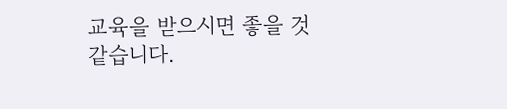교육을 받으시면 좋을 것 같습니다.